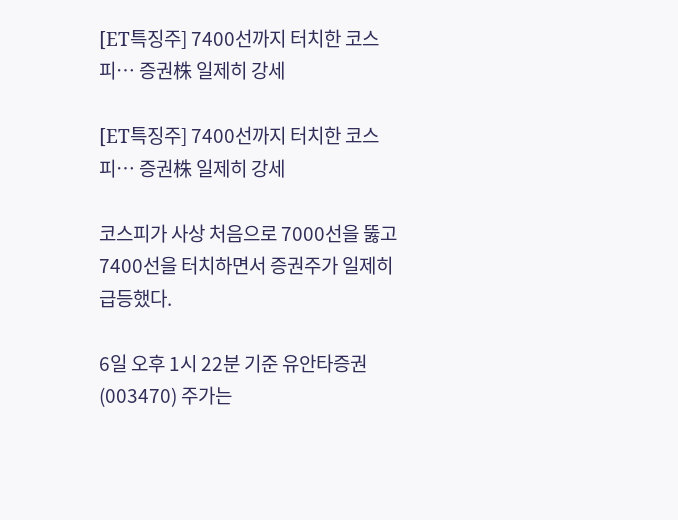[ET특징주] 7400선까지 터치한 코스피… 증권株 일제히 강세

[ET특징주] 7400선까지 터치한 코스피… 증권株 일제히 강세

코스피가 사상 처음으로 7000선을 뚫고 7400선을 터치하면서 증권주가 일제히 급등했다.

6일 오후 1시 22분 기준 유안타증권(003470) 주가는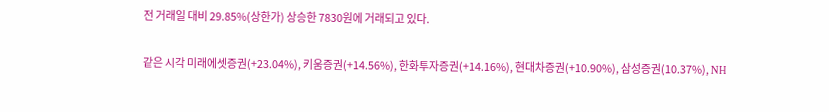전 거래일 대비 29.85%(상한가) 상승한 7830원에 거래되고 있다.

같은 시각 미래에셋증권(+23.04%), 키움증권(+14.56%), 한화투자증권(+14.16%), 현대차증권(+10.90%), 삼성증권(10.37%), NH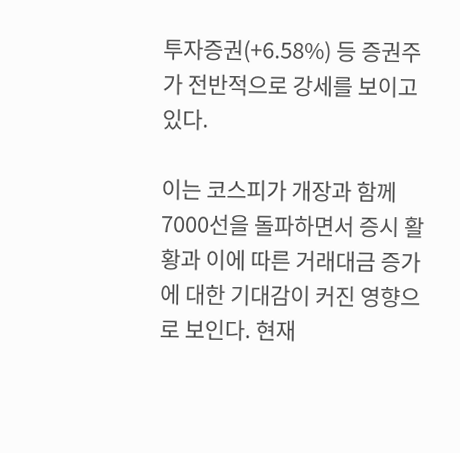투자증권(+6.58%) 등 증권주가 전반적으로 강세를 보이고 있다.

이는 코스피가 개장과 함께 7000선을 돌파하면서 증시 활황과 이에 따른 거래대금 증가에 대한 기대감이 커진 영향으로 보인다. 현재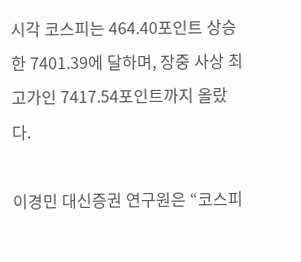시각 코스피는 464.40포인트 상승한 7401.39에 달하며, 장중 사상 최고가인 7417.54포인트까지 올랐다.

이경민 대신증권 연구원은 “코스피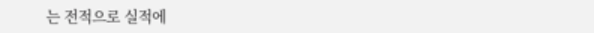는 전적으로 실적에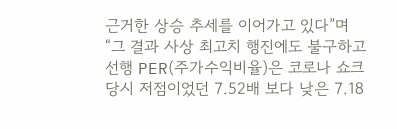근거한 상승 추세를 이어가고 있다”며 “그 결과 사상 최고치 행진에도 불구하고 선행 PER(주가수익비율)은 코로나 쇼크 당시 저점이었던 7.52배 보다 낮은 7.18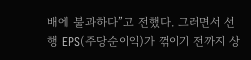배에 불과하다”고 전했다. 그러면서 선행 EPS(주당순이익)가 꺾이기 전까지 상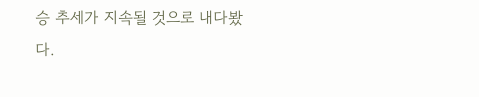승 추세가 지속될 것으로 내다봤다.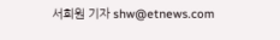서희원 기자 shw@etnews.com